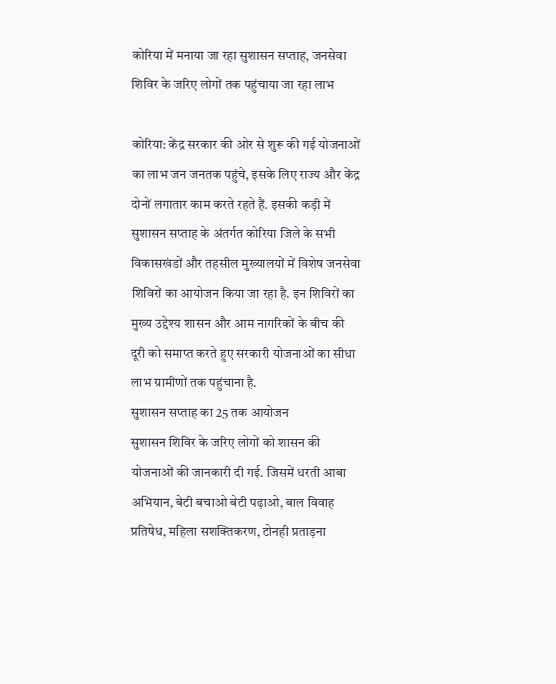कोरिया में मनाया जा रहा सुशासन सप्ताह, जनसेवा शिविर के जरिए लोगों तक पहुंचाया जा रहा लाभ

कोरिया: केंद्र सरकार की ओर से शुरू की गई योजनाओं का लाभ जन जनतक पहुंचे, इसके लिए राज्य और केंद्र दोनों लगातार काम करते रहते हैं. इसकी कड़ी में सुशासन सप्ताह के अंतर्गत कोरिया जिले के सभी विकासखंडों और तहसील मुख्यालयों में विशेष जनसेवा शिविरों का आयोजन किया जा रहा है. इन शिविरों का मुख्य उद्देश्य शासन और आम नागरिकों के बीच की दूरी को समाप्त करते हुए सरकारी योजनाओं का सीधा लाभ ग्रामीणों तक पहुंचाना है.
सुशासन सप्ताह का 25 तक आयोजन
सुशासन शिविर के जरिए लोगों को शासन की योजनाओं की जानकारी दी गई. जिसमें धरती आबा अभियान, बेटी बचाओ बेटी पढ़ाओ, बाल विवाह प्रतिषेध, महिला सशक्तिकरण, टोनही प्रताड़ना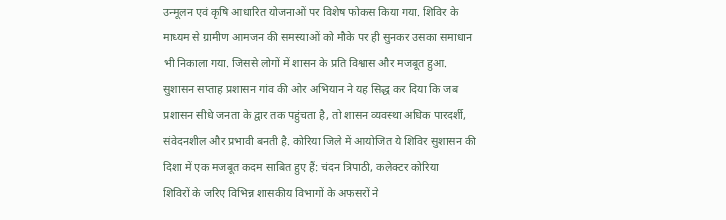उन्मूलन एवं कृषि आधारित योजनाओं पर विशेष फोकस किया गया. शिविर के माध्यम से ग्रामीण आमजन की समस्याओं को मौके पर ही सुनकर उसका समाधान भी निकाला गया. जिससे लोगों में शासन के प्रति विश्वास और मजबूत हुआ.
सुशासन सप्ताह प्रशासन गांव की ओर अभियान ने यह सिद्ध कर दिया कि जब प्रशासन सीधे जनता के द्वार तक पहुंचता है, तो शासन व्यवस्था अधिक पारदर्शी, संवेदनशील और प्रभावी बनती है. कोरिया जिले में आयोजित ये शिविर सुशासन की दिशा में एक मजबूत कदम साबित हुए हैं: चंदन त्रिपाठी, कलेक्टर कोरिया
शिविरों के जरिए विभिन्न शासकीय विभागों के अफसरों ने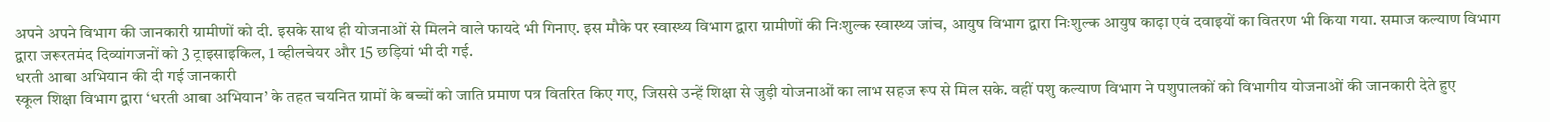अपने अपने विभाग की जानकारी ग्रामीणों को दी. इसके साथ ही योजनाओं से मिलने वाले फायदे भी गिनाए. इस मौके पर स्वास्थ्य विभाग द्वारा ग्रामीणों की निःशुल्क स्वास्थ्य जांच, आयुष विभाग द्वारा निःशुल्क आयुष काढ़ा एवं दवाइयों का वितरण भी किया गया. समाज कल्याण विभाग द्वारा जरूरतमंद दिव्यांगजनों को 3 ट्राइसाइकिल, 1 व्हीलचेयर और 15 छड़ियां भी दी गई.
धरती आबा अभियान की दी गई जानकारी
स्कूल शिक्षा विभाग द्वारा ‘धरती आबा अभियान’ के तहत चयनित ग्रामों के बच्चों को जाति प्रमाण पत्र वितरित किए गए, जिससे उन्हें शिक्षा से जुड़ी योजनाओं का लाभ सहज रूप से मिल सके. वहीं पशु कल्याण विभाग ने पशुपालकों को विभागीय योजनाओं की जानकारी देते हुए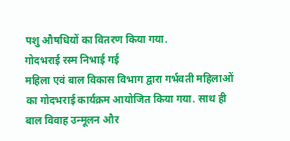पशु औषधियों का वितरण किया गया.
गोदभराई रस्म निभाई गई
महिला एवं बाल विकास विभाग द्वारा गर्भवती महिलाओं का गोदभराई कार्यक्रम आयोजित किया गया. साथ ही बाल विवाह उन्मूलन और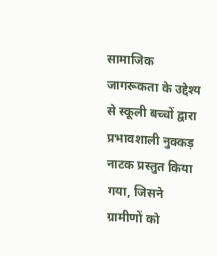सामाजिक जागरूकता के उद्देश्य से स्कूली बच्चों द्वारा प्रभावशाली नुक्कड़ नाटक प्रस्तुत किया गया, जिसने ग्रामीणों को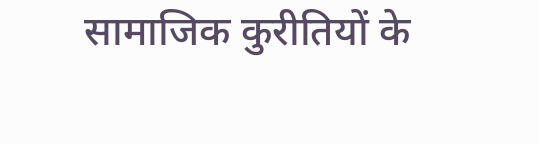सामाजिक कुरीतियों के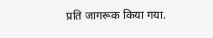प्रति जागरूक किया गया.